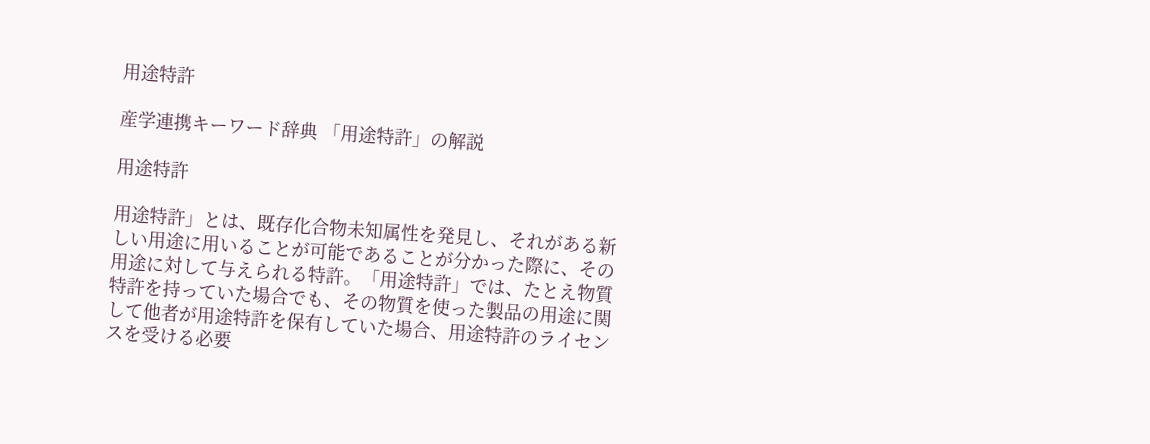用途特許

産学連携キーワード辞典 「用途特許」の解説

用途特許

用途特許」とは、既存化合物未知属性を発見し、それがある新しい用途に用いることが可能であることが分かった際に、その用途に対して与えられる特許。「用途特許」では、たとえ物質特許を持っていた場合でも、その物質を使った製品の用途に関して他者が用途特許を保有していた場合、用途特許のライセンスを受ける必要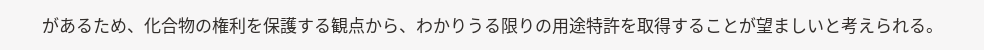があるため、化合物の権利を保護する観点から、わかりうる限りの用途特許を取得することが望ましいと考えられる。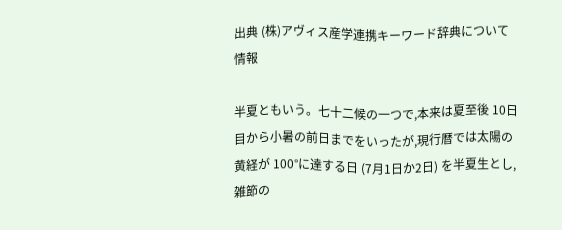出典 (株)アヴィス産学連携キーワード辞典について 情報

半夏ともいう。七十二候の一つで,本来は夏至後 10日目から小暑の前日までをいったが,現行暦では太陽の黄経が 100°に達する日 (7月1日か2日) を半夏生とし,雑節の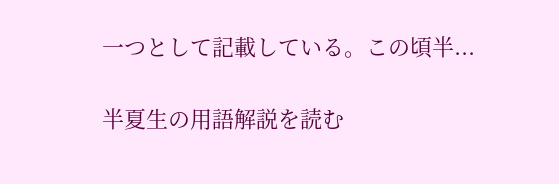一つとして記載している。この頃半...

半夏生の用語解説を読む